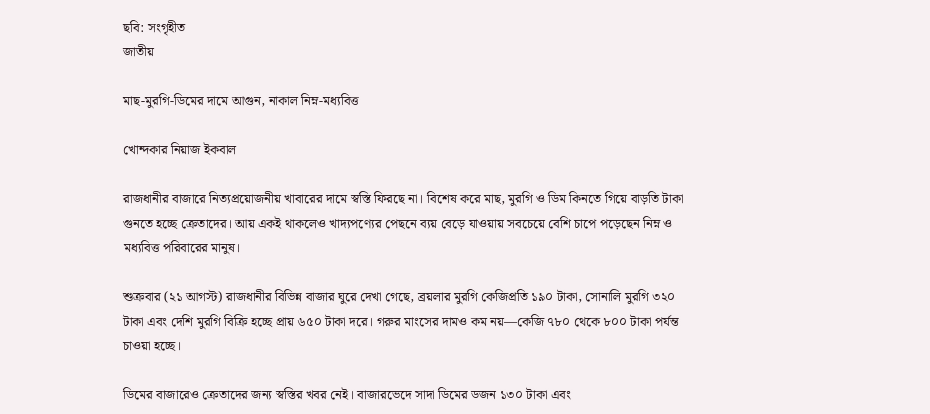ছবি: সংগৃহীত
জাতীয়

মাছ-মুরগি-ডিমের দামে আগুন, নাকাল নিম্ন-মধ্যবিত্ত

খোন্দকার নিয়াজ ইকবাল

রাজধানীর বাজারে নিত্যপ্রয়োজনীয় খাবারের দামে স্বস্তি ফিরছে না। বিশেষ করে মাছ, মুরগি ও ডিম কিনতে গিয়ে বাড়তি টাকা গুনতে হচ্ছে ক্রেতাদের। আয় একই থাকলেও খাদ্যপণ্যের পেছনে ব্যয় বেড়ে যাওয়ায় সবচেয়ে বেশি চাপে পড়েছেন নিম্ন ও মধ্যবিত্ত পরিবারের মানুষ।

শুক্রবার (২১ আগস্ট) রাজধানীর বিভিন্ন বাজার ঘুরে দেখা গেছে, ব্রয়লার মুরগি কেজিপ্রতি ১৯০ টাকা, সোনালি মুরগি ৩২০ টাকা এবং দেশি মুরগি বিক্রি হচ্ছে প্রায় ৬৫০ টাকা দরে। গরুর মাংসের দামও কম নয়—কেজি ৭৮০ থেকে ৮০০ টাকা পর্যন্ত চাওয়া হচ্ছে।

ডিমের বাজারেও ক্রেতাদের জন্য স্বস্তির খবর নেই। বাজারভেদে সাদা ডিমের ডজন ১৩০ টাকা এবং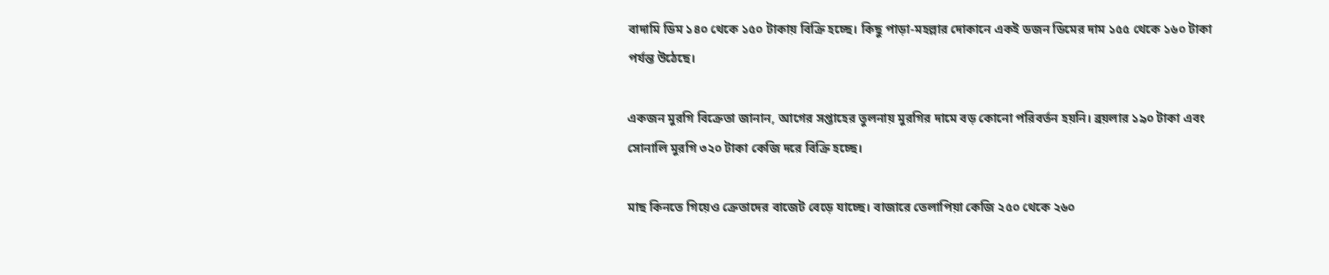বাদামি ডিম ১৪০ থেকে ১৫০ টাকায় বিক্রি হচ্ছে। কিছু পাড়া-মহল্লার দোকানে একই ডজন ডিমের দাম ১৫৫ থেকে ১৬০ টাকা পর্যন্ত উঠেছে।

একজন মুরগি বিক্রেতা জানান, আগের সপ্তাহের তুলনায় মুরগির দামে বড় কোনো পরিবর্তন হয়নি। ব্রয়লার ১৯০ টাকা এবং সোনালি মুরগি ৩২০ টাকা কেজি দরে বিক্রি হচ্ছে।

মাছ কিনতে গিয়েও ক্রেতাদের বাজেট বেড়ে যাচ্ছে। বাজারে তেলাপিয়া কেজি ২৫০ থেকে ২৬০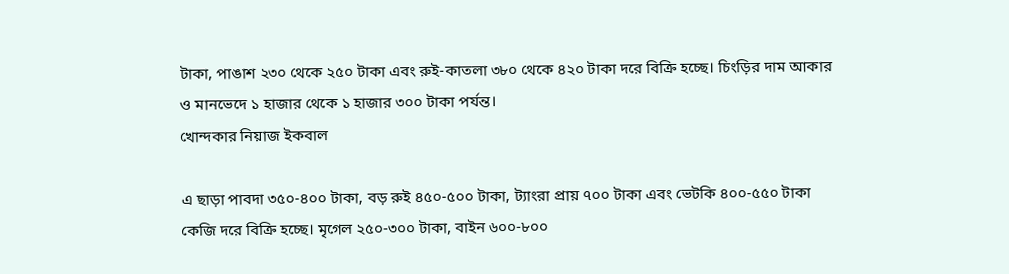টাকা, পাঙাশ ২৩০ থেকে ২৫০ টাকা এবং রুই-কাতলা ৩৮০ থেকে ৪২০ টাকা দরে বিক্রি হচ্ছে। চিংড়ির দাম আকার ও মানভেদে ১ হাজার থেকে ১ হাজার ৩০০ টাকা পর্যন্ত।
খোন্দকার নিয়াজ ইকবাল

এ ছাড়া পাবদা ৩৫০-৪০০ টাকা, বড় রুই ৪৫০-৫০০ টাকা, ট্যাংরা প্রায় ৭০০ টাকা এবং ভেটকি ৪০০-৫৫০ টাকা কেজি দরে বিক্রি হচ্ছে। মৃগেল ২৫০-৩০০ টাকা, বাইন ৬০০-৮০০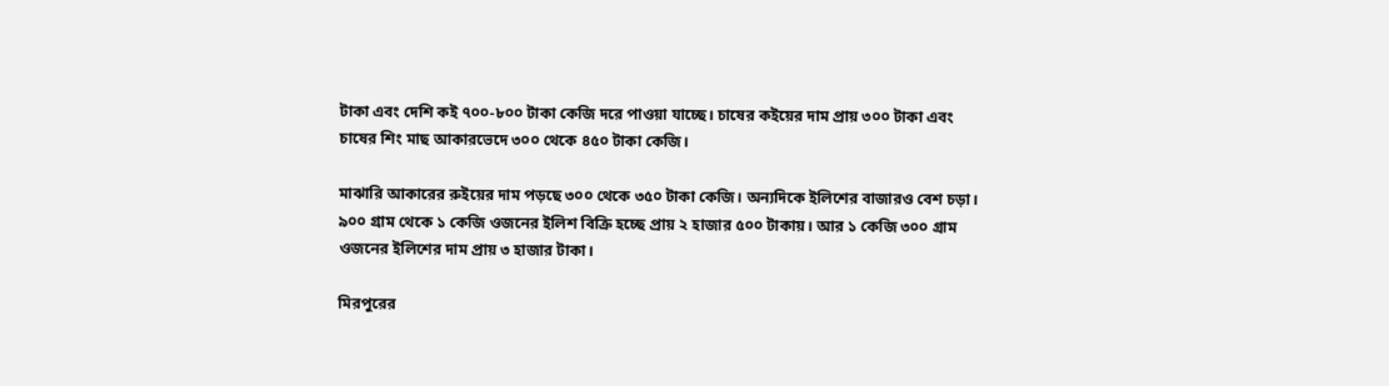টাকা এবং দেশি কই ৭০০-৮০০ টাকা কেজি দরে পাওয়া যাচ্ছে। চাষের কইয়ের দাম প্রায় ৩০০ টাকা এবং চাষের শিং মাছ আকারভেদে ৩০০ থেকে ৪৫০ টাকা কেজি।

মাঝারি আকারের রুইয়ের দাম পড়ছে ৩০০ থেকে ৩৫০ টাকা কেজি। অন্যদিকে ইলিশের বাজারও বেশ চড়া। ৯০০ গ্রাম থেকে ১ কেজি ওজনের ইলিশ বিক্রি হচ্ছে প্রায় ২ হাজার ৫০০ টাকায়। আর ১ কেজি ৩০০ গ্রাম ওজনের ইলিশের দাম প্রায় ৩ হাজার টাকা।

মিরপুরের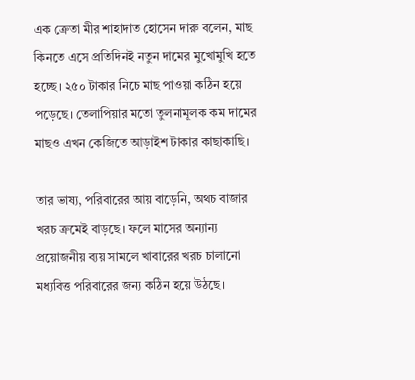এক ক্রেতা মীর শাহাদাত হোসেন দারু বলেন, মাছ কিনতে এসে প্রতিদিনই নতুন দামের মুখোমুখি হতে হচ্ছে। ২৫০ টাকার নিচে মাছ পাওয়া কঠিন হয়ে পড়েছে। তেলাপিয়ার মতো তুলনামূলক কম দামের মাছও এখন কেজিতে আড়াইশ টাকার কাছাকাছি।

তার ভাষ্য, পরিবারের আয় বাড়েনি, অথচ বাজার খরচ ক্রমেই বাড়ছে। ফলে মাসের অন্যান্য প্রয়োজনীয় ব্যয় সামলে খাবারের খরচ চালানো মধ্যবিত্ত পরিবারের জন্য কঠিন হয়ে উঠছে।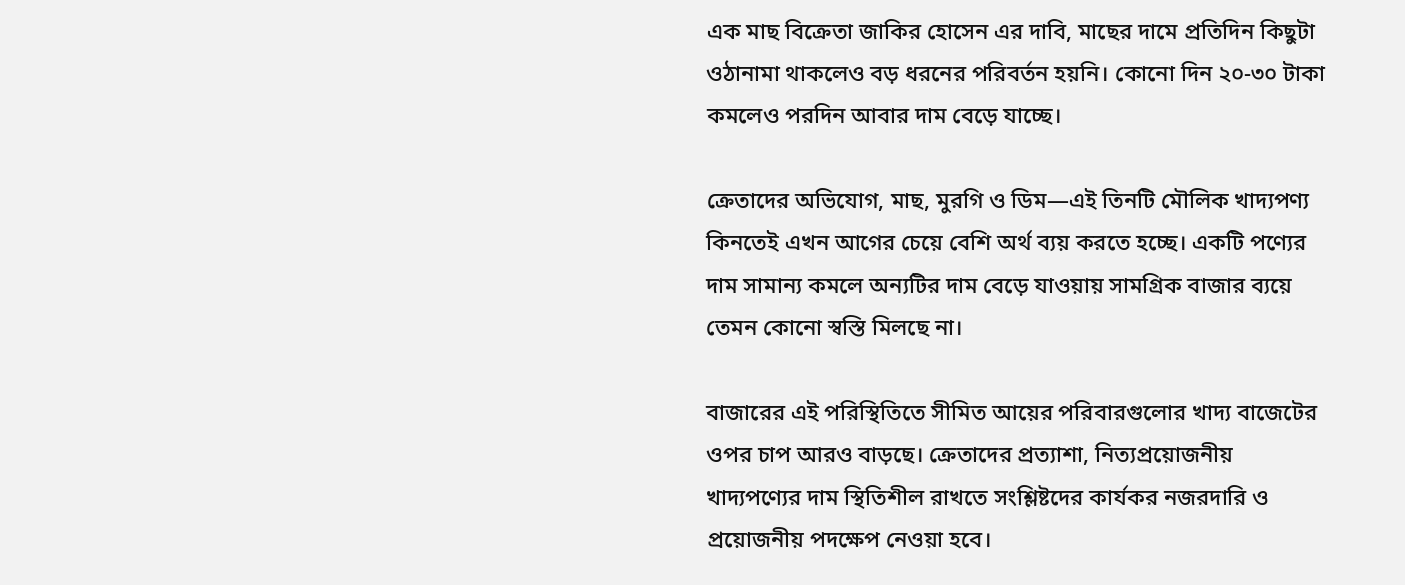এক মাছ বিক্রেতা জাকির হোসেন এর দাবি, মাছের দামে প্রতিদিন কিছুটা ওঠানামা থাকলেও বড় ধরনের পরিবর্তন হয়নি। কোনো দিন ২০-৩০ টাকা কমলেও পরদিন আবার দাম বেড়ে যাচ্ছে।

ক্রেতাদের অভিযোগ, মাছ, মুরগি ও ডিম—এই তিনটি মৌলিক খাদ্যপণ্য কিনতেই এখন আগের চেয়ে বেশি অর্থ ব্যয় করতে হচ্ছে। একটি পণ্যের দাম সামান্য কমলে অন্যটির দাম বেড়ে যাওয়ায় সামগ্রিক বাজার ব্যয়ে তেমন কোনো স্বস্তি মিলছে না।

বাজারের এই পরিস্থিতিতে সীমিত আয়ের পরিবারগুলোর খাদ্য বাজেটের ওপর চাপ আরও বাড়ছে। ক্রেতাদের প্রত্যাশা, নিত্যপ্রয়োজনীয় খাদ্যপণ্যের দাম স্থিতিশীল রাখতে সংশ্লিষ্টদের কার্যকর নজরদারি ও প্রয়োজনীয় পদক্ষেপ নেওয়া হবে।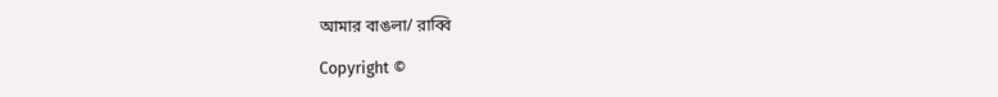আমার বাঙলা/ রাব্বি

Copyright ©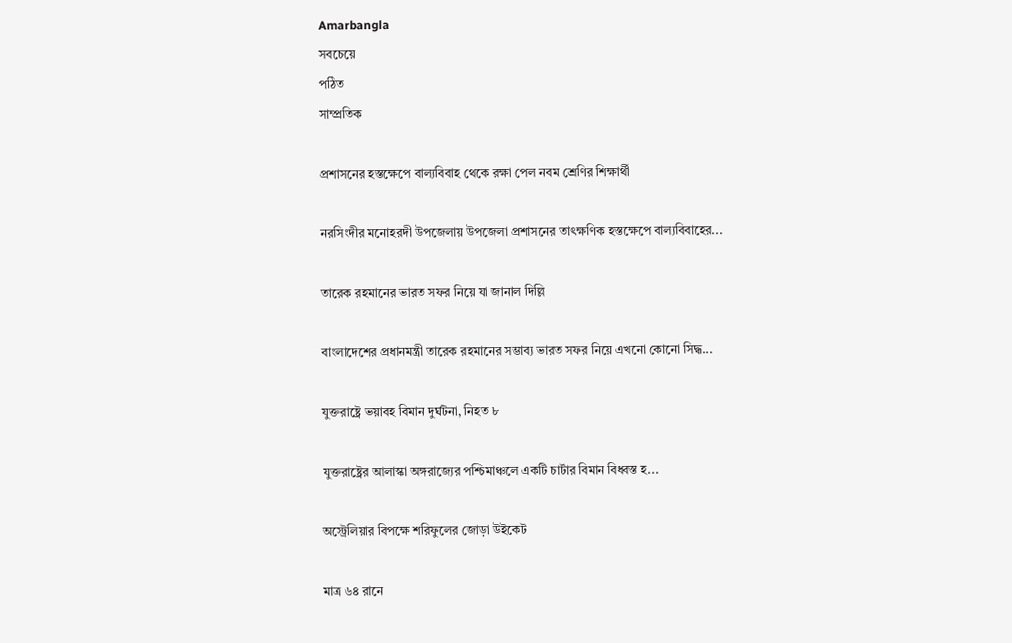Amarbangla
সবচেয়ে
পঠিত
সাম্প্রতিক

প্রশাসনের হস্তক্ষেপে বাল্যবিবাহ থেকে রক্ষা পেল নবম শ্রেণির শিক্ষার্থী

নরসিংদীর মনোহরদী উপজেলায় উপজেলা প্রশাসনের তাৎক্ষণিক হস্তক্ষেপে বাল্যবিবাহের...

তারেক রহমানের ভারত সফর নিয়ে যা জানাল দিল্লি

বাংলাদেশের প্রধানমন্ত্রী তারেক রহমানের সম্ভাব্য ভারত সফর নিয়ে এখনো কোনো সিদ্ধ...

যুক্তরাষ্ট্রে ভয়াবহ বিমান দুর্ঘটনা, নিহত ৮

যুক্তরাষ্ট্রের আলাস্কা অঙ্গরাজ্যের পশ্চিমাঞ্চলে একটি চার্টার বিমান বিধ্বস্ত হ...

অস্ট্রেলিয়ার বিপক্ষে শরিফুলের জোড়া উইকেট

মাত্র ৬৪ রানে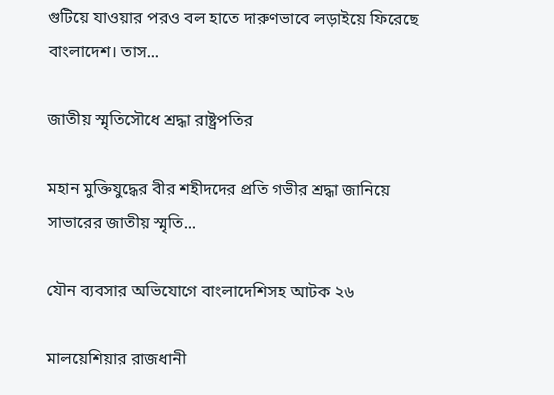গুটিয়ে যাওয়ার পরও বল হাতে দারুণভাবে লড়াইয়ে ফিরেছে বাংলাদেশ। তাস...

জাতীয় স্মৃতিসৌধে শ্রদ্ধা রাষ্ট্রপতির

মহান মুক্তিযুদ্ধের বীর শহীদদের প্রতি গভীর শ্রদ্ধা জানিয়ে সাভারের জাতীয় স্মৃতি...

যৌন ব্যবসার অভিযোগে বাংলাদেশিসহ আটক ২৬

মালয়েশিয়ার রাজধানী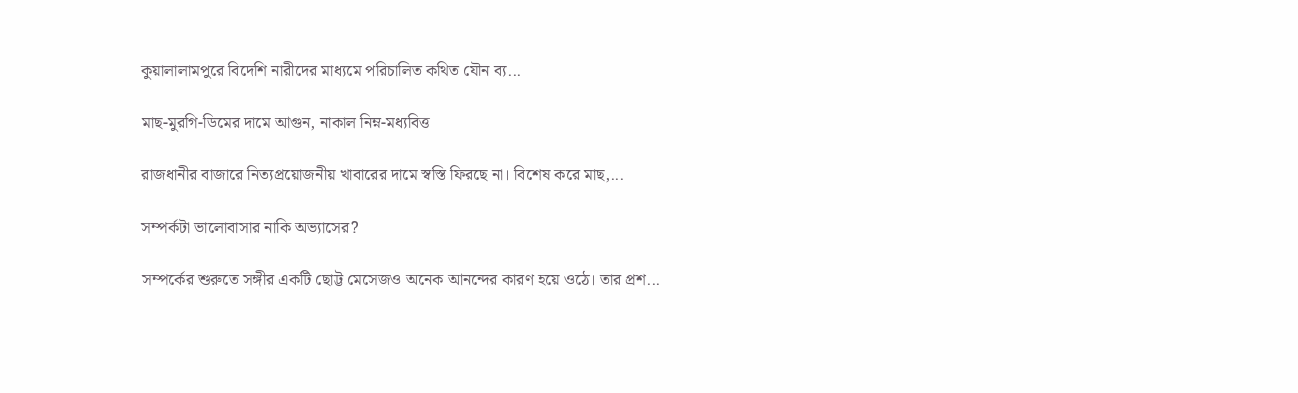কুয়ালালামপুরে বিদেশি নারীদের মাধ্যমে পরিচালিত কথিত যৌন ব্য...

মাছ-মুরগি-ডিমের দামে আগুন, নাকাল নিম্ন-মধ্যবিত্ত

রাজধানীর বাজারে নিত্যপ্রয়োজনীয় খাবারের দামে স্বস্তি ফিরছে না। বিশেষ করে মাছ,...

সম্পর্কটা ভালোবাসার নাকি অভ্যাসের?

সম্পর্কের শুরুতে সঙ্গীর একটি ছোট্ট মেসেজও অনেক আনন্দের কারণ হয়ে ওঠে। তার প্রশ...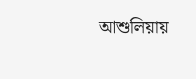আশুলিয়ায়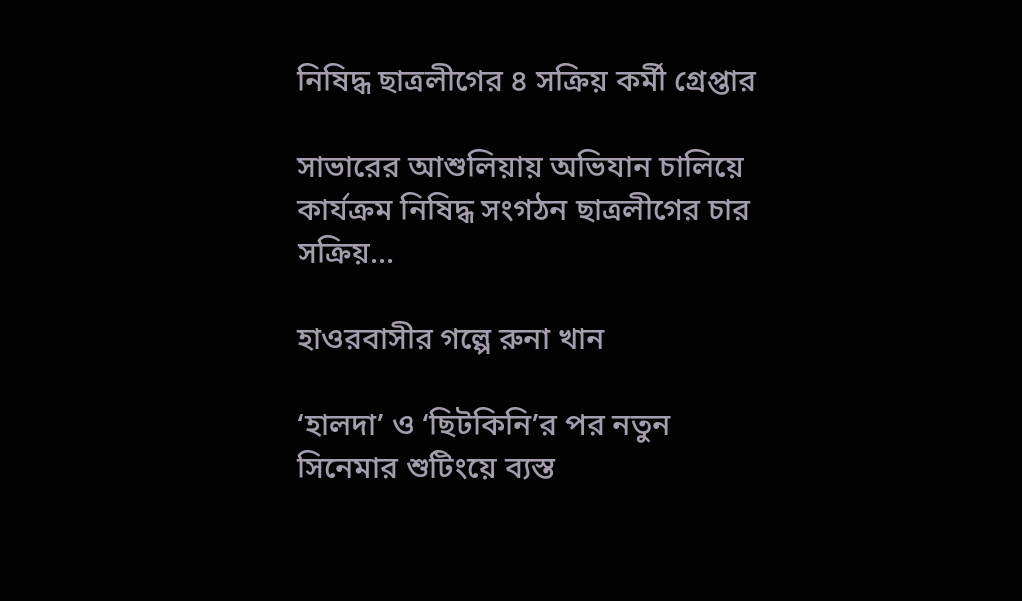নিষিদ্ধ ছাত্রলীগের ৪ সক্রিয় কর্মী গ্রেপ্তার

সাভারের আশুলিয়ায় অভিযান চালিয়ে কার্যক্রম নিষিদ্ধ সংগঠন ছাত্রলীগের চার সক্রিয়...

হাওরবাসীর গল্পে রুনা খান

‘হালদা’ ও ‘ছিটকিনি’র পর নতুন সিনেমার শুটিংয়ে ব্যস্ত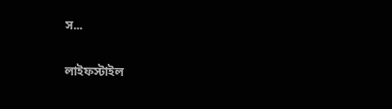স...

লাইফস্টাইল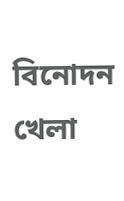বিনোদন
খেলা